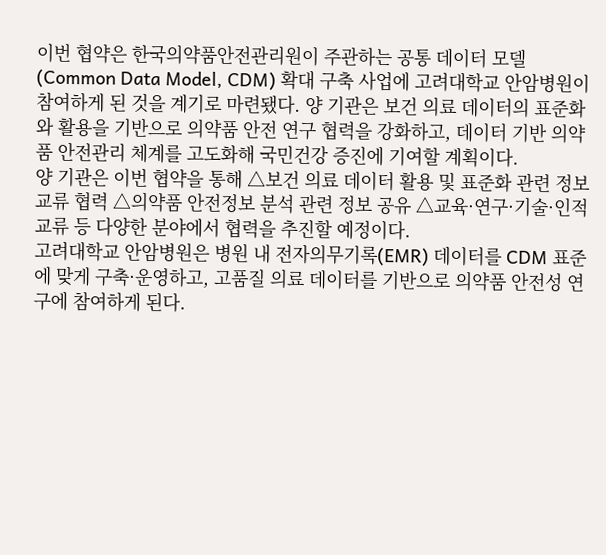이번 협약은 한국의약품안전관리원이 주관하는 공통 데이터 모델(Common Data Model, CDM) 확대 구축 사업에 고려대학교 안암병원이 참여하게 된 것을 계기로 마련됐다. 양 기관은 보건 의료 데이터의 표준화와 활용을 기반으로 의약품 안전 연구 협력을 강화하고, 데이터 기반 의약품 안전관리 체계를 고도화해 국민건강 증진에 기여할 계획이다.
양 기관은 이번 협약을 통해 △보건 의료 데이터 활용 및 표준화 관련 정보 교류 협력 △의약품 안전정보 분석 관련 정보 공유 △교육·연구·기술·인적 교류 등 다양한 분야에서 협력을 추진할 예정이다.
고려대학교 안암병원은 병원 내 전자의무기록(EMR) 데이터를 CDM 표준에 맞게 구축·운영하고, 고품질 의료 데이터를 기반으로 의약품 안전성 연구에 참여하게 된다.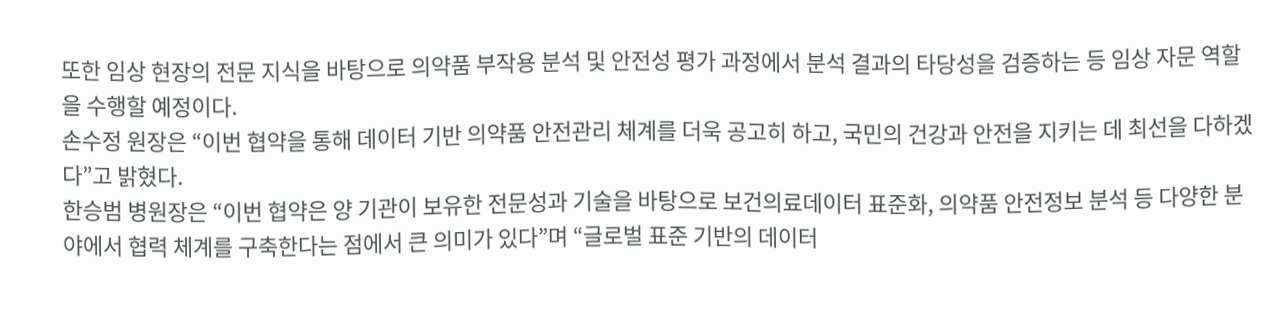또한 임상 현장의 전문 지식을 바탕으로 의약품 부작용 분석 및 안전성 평가 과정에서 분석 결과의 타당성을 검증하는 등 임상 자문 역할을 수행할 예정이다.
손수정 원장은 “이번 협약을 통해 데이터 기반 의약품 안전관리 체계를 더욱 공고히 하고, 국민의 건강과 안전을 지키는 데 최선을 다하겠다”고 밝혔다.
한승범 병원장은 “이번 협약은 양 기관이 보유한 전문성과 기술을 바탕으로 보건의료데이터 표준화, 의약품 안전정보 분석 등 다양한 분야에서 협력 체계를 구축한다는 점에서 큰 의미가 있다”며 “글로벌 표준 기반의 데이터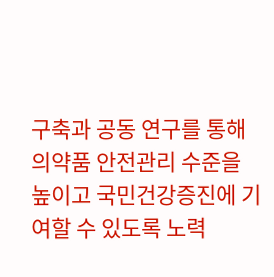구축과 공동 연구를 통해 의약품 안전관리 수준을 높이고 국민건강증진에 기여할 수 있도록 노력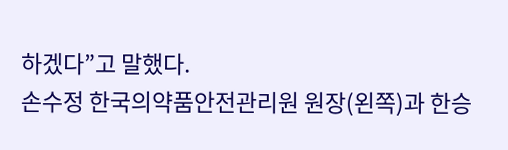하겠다”고 말했다.
손수정 한국의약품안전관리원 원장(왼쪽)과 한승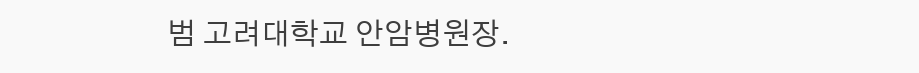범 고려대학교 안암병원장.